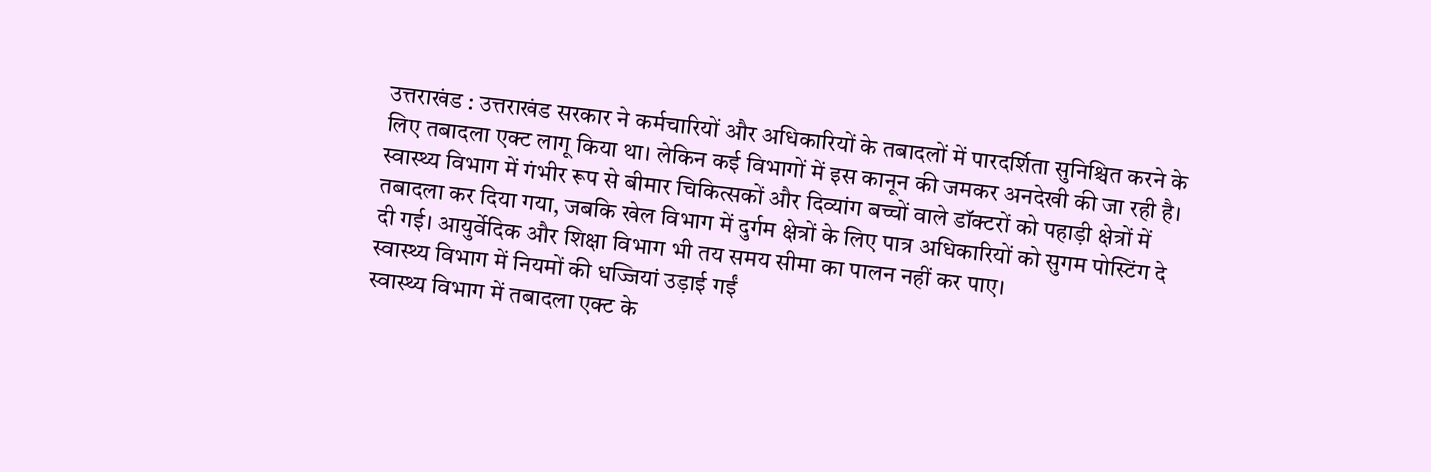उत्तराखंड : उत्तराखंड सरकार ने कर्मचारियों और अधिकारियों के तबादलों में पारदर्शिता सुनिश्चित करने के लिए तबादला एक्ट लागू किया था। लेकिन कई विभागों में इस कानून की जमकर अनदेखी की जा रही है। स्वास्थ्य विभाग में गंभीर रूप से बीमार चिकित्सकों और दिव्यांग बच्चों वाले डॉक्टरों को पहाड़ी क्षेत्रों में तबादला कर दिया गया, जबकि खेल विभाग में दुर्गम क्षेत्रों के लिए पात्र अधिकारियों को सुगम पोस्टिंग दे दी गई। आयुर्वेदिक और शिक्षा विभाग भी तय समय सीमा का पालन नहीं कर पाए।
स्वास्थ्य विभाग में नियमों की धज्जियां उड़ाई गईं
स्वास्थ्य विभाग में तबादला एक्ट के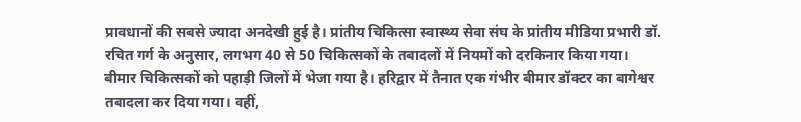प्रावधानों की सबसे ज्यादा अनदेखी हुई है। प्रांतीय चिकित्सा स्वास्थ्य सेवा संघ के प्रांतीय मीडिया प्रभारी डॉ. रचित गर्ग के अनुसार, लगभग 40 से 50 चिकित्सकों के तबादलों में नियमों को दरकिनार किया गया।
बीमार चिकित्सकों को पहाड़ी जिलों में भेजा गया है। हरिद्वार में तैनात एक गंभीर बीमार डॉक्टर का बागेश्वर तबादला कर दिया गया। वहीं,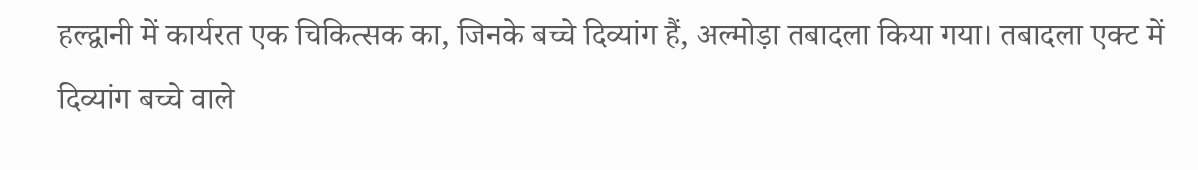हल्द्वानी में कार्यरत एक चिकित्सक का, जिनके बच्चे दिव्यांग हैं, अल्मोड़ा तबादला किया गया। तबादला एक्ट में दिव्यांग बच्चे वाले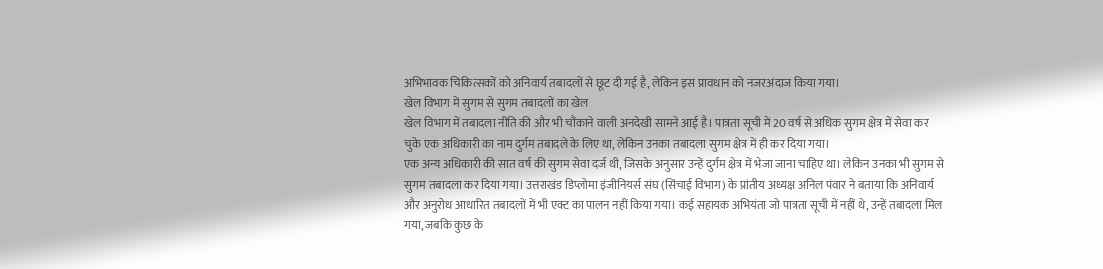अभिभावक चिकित्सकों को अनिवार्य तबादलों से छूट दी गई है, लेकिन इस प्रावधान को नजरअंदाज किया गया।
खेल विभाग में सुगम से सुगम तबादलों का खेल
खेल विभाग में तबादला नीति की और भी चौंकाने वाली अनदेखी सामने आई है। पात्रता सूची में 20 वर्ष से अधिक सुगम क्षेत्र में सेवा कर चुके एक अधिकारी का नाम दुर्गम तबादले के लिए था, लेकिन उनका तबादला सुगम क्षेत्र में ही कर दिया गया।
एक अन्य अधिकारी की सात वर्ष की सुगम सेवा दर्ज थी, जिसके अनुसार उन्हें दुर्गम क्षेत्र में भेजा जाना चाहिए था। लेकिन उनका भी सुगम से सुगम तबादला कर दिया गया। उत्तराखंड डिप्लोमा इंजीनियर्स संघ (सिंचाई विभाग) के प्रांतीय अध्यक्ष अनिल पंवार ने बताया कि अनिवार्य और अनुरोध आधारित तबादलों में भी एक्ट का पालन नहीं किया गया। कई सहायक अभियंता जो पात्रता सूची में नहीं थे, उन्हें तबादला मिल गया, जबकि कुछ के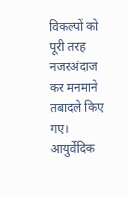विकल्पों को पूरी तरह नजरअंदाज कर मनमाने तबादले किए गए।
आयुर्वेदिक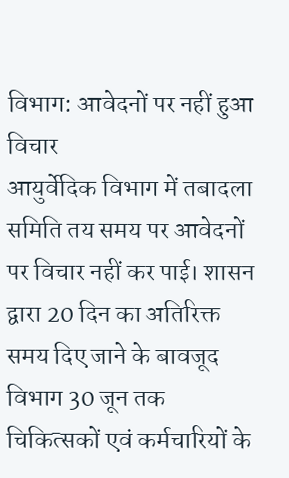विभाग: आवेदनों पर नहीं हुआ विचार
आयुर्वेदिक विभाग में तबादला समिति तय समय पर आवेदनों पर विचार नहीं कर पाई। शासन द्वारा 20 दिन का अतिरिक्त समय दिए जाने के बावजूद विभाग 30 जून तक चिकित्सकों एवं कर्मचारियों के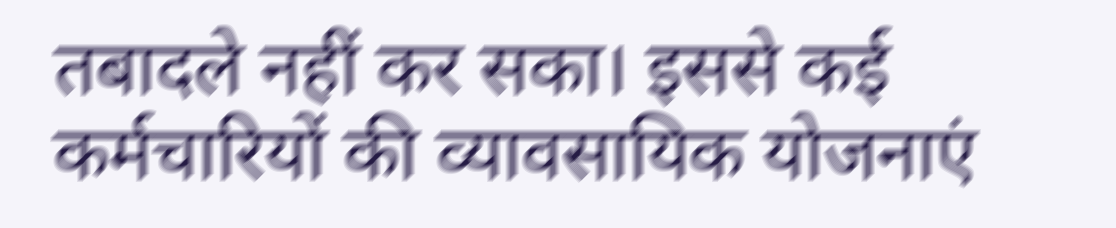तबादले नहीं कर सका। इससे कई कर्मचारियों की व्यावसायिक योजनाएं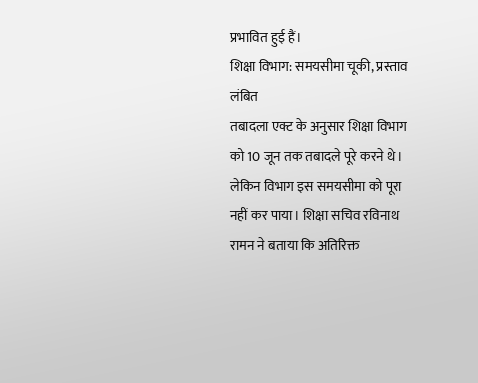प्रभावित हुई हैं।
शिक्षा विभाग: समयसीमा चूकी, प्रस्ताव लंबित
तबादला एक्ट के अनुसार शिक्षा विभाग को 10 जून तक तबादले पूरे करने थे। लेकिन विभाग इस समयसीमा को पूरा नहीं कर पाया। शिक्षा सचिव रविनाथ रामन ने बताया कि अतिरिक्त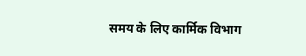समय के लिए कार्मिक विभाग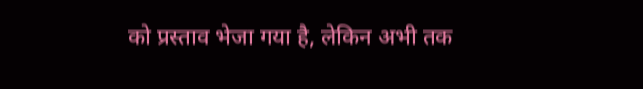को प्रस्ताव भेजा गया है, लेकिन अभी तक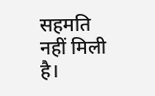सहमति नहीं मिली है।